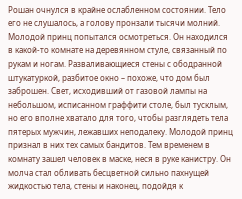Рошан очнулся в крайне ослабленном состоянии. Тело его не слушалось, а голову пронзали тысячи молний. Молодой принц попытался осмотреться. Он находился в какой-то комнате на деревянном стуле, связанный по рукам и ногам. Разваливающиеся стены с ободранной штукатуркой, разбитое окно – похоже, что дом был заброшен. Свет, исходивший от газовой лампы на небольшом, исписанном граффити столе, был тусклым, но его вполне хватало для того, чтобы разглядеть тела пятерых мужчин, лежавших неподалеку. Молодой принц признал в них тех самых бандитов. Тем временем в комнату зашел человек в маске, неся в руке канистру. Он молча стал обливать бесцветной сильно пахнущей жидкостью тела, стены и наконец, подойдя к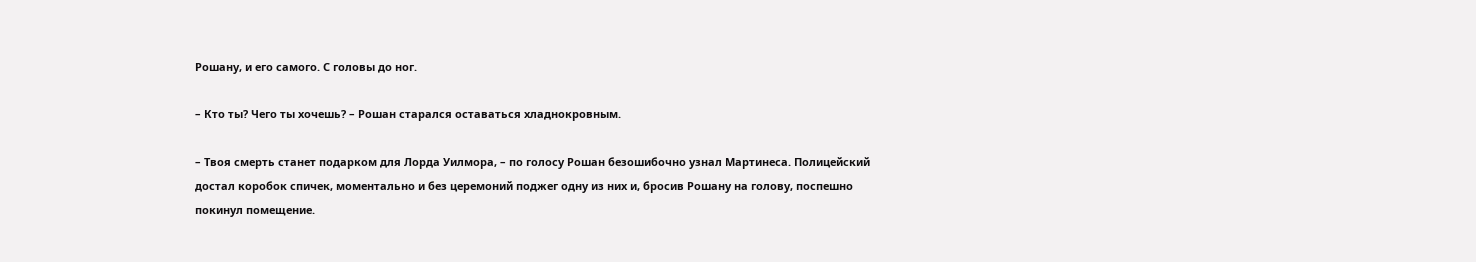Рошану, и его самого. С головы до ног.

– Кто ты? Чего ты хочешь? – Рошан старался оставаться хладнокровным.

– Твоя смерть станет подарком для Лорда Уилмора, – по голосу Рошан безошибочно узнал Мартинеса. Полицейский достал коробок спичек, моментально и без церемоний поджег одну из них и, бросив Рошану на голову, поспешно покинул помещение.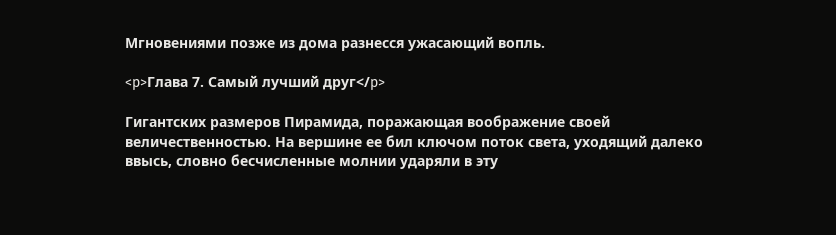Мгновениями позже из дома разнесся ужасающий вопль.

<p>Глава 7. Самый лучший друг</p>

Гигантских размеров Пирамида, поражающая воображение своей величественностью. На вершине ее бил ключом поток света, уходящий далеко ввысь, словно бесчисленные молнии ударяли в эту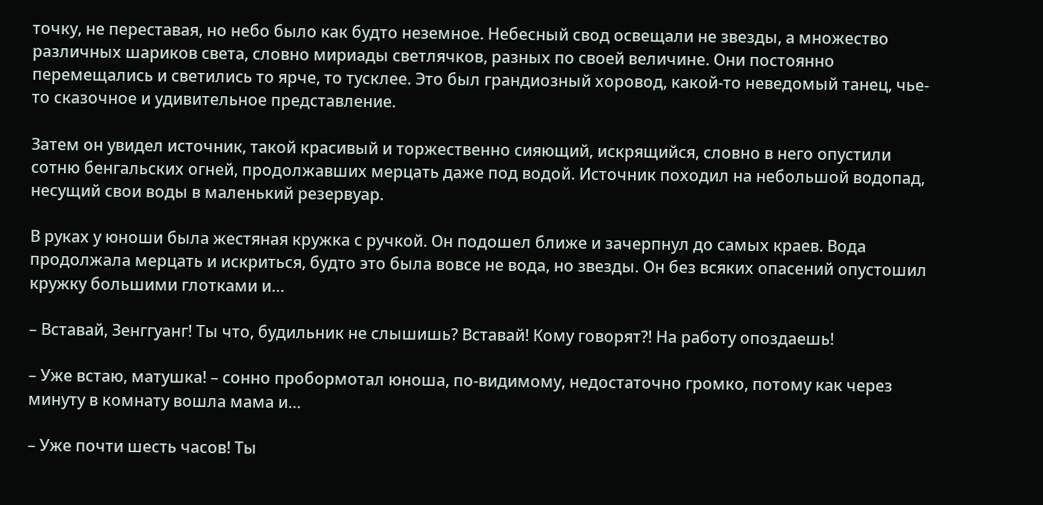точку, не переставая, но небо было как будто неземное. Небесный свод освещали не звезды, а множество различных шариков света, словно мириады светлячков, разных по своей величине. Они постоянно перемещались и светились то ярче, то тусклее. Это был грандиозный хоровод, какой-то неведомый танец, чье-то сказочное и удивительное представление.

Затем он увидел источник, такой красивый и торжественно сияющий, искрящийся, словно в него опустили сотню бенгальских огней, продолжавших мерцать даже под водой. Источник походил на небольшой водопад, несущий свои воды в маленький резервуар.

В руках у юноши была жестяная кружка с ручкой. Он подошел ближе и зачерпнул до самых краев. Вода продолжала мерцать и искриться, будто это была вовсе не вода, но звезды. Он без всяких опасений опустошил кружку большими глотками и…

– Вставай, Зенггуанг! Ты что, будильник не слышишь? Вставай! Кому говорят?! На работу опоздаешь!

– Уже встаю, матушка! – сонно пробормотал юноша, по-видимому, недостаточно громко, потому как через минуту в комнату вошла мама и…

– Уже почти шесть часов! Ты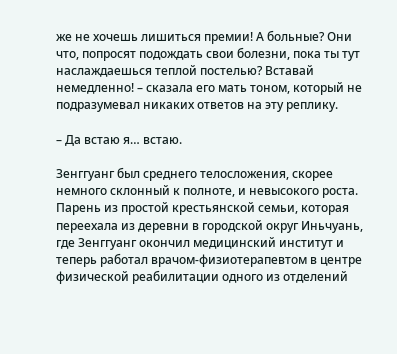же не хочешь лишиться премии! А больные? Они что, попросят подождать свои болезни, пока ты тут наслаждаешься теплой постелью? Вставай немедленно! – сказала его мать тоном, который не подразумевал никаких ответов на эту реплику.

– Да встаю я… встаю.

Зенггуанг был среднего телосложения, скорее немного склонный к полноте, и невысокого роста. Парень из простой крестьянской семьи, которая переехала из деревни в городской округ Иньчуань, где Зенггуанг окончил медицинский институт и теперь работал врачом-физиотерапевтом в центре физической реабилитации одного из отделений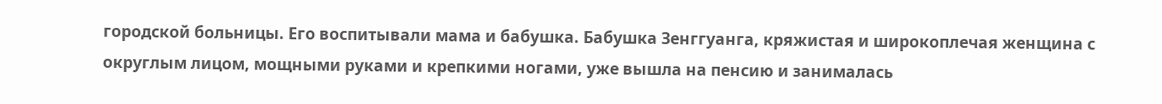городской больницы. Его воспитывали мама и бабушка. Бабушка Зенггуанга, кряжистая и широкоплечая женщина с округлым лицом, мощными руками и крепкими ногами, уже вышла на пенсию и занималась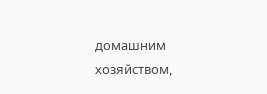домашним хозяйством,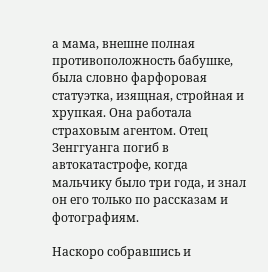а мама, внешне полная противоположность бабушке, была словно фарфоровая статуэтка, изящная, стройная и хрупкая. Она работала страховым агентом. Отец Зенггуанга погиб в автокатастрофе, когда мальчику было три года, и знал он его только по рассказам и фотографиям.

Наскоро собравшись и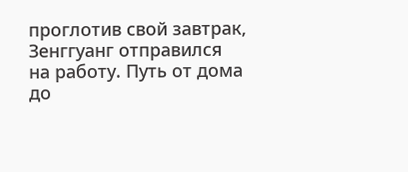проглотив свой завтрак, Зенггуанг отправился на работу. Путь от дома до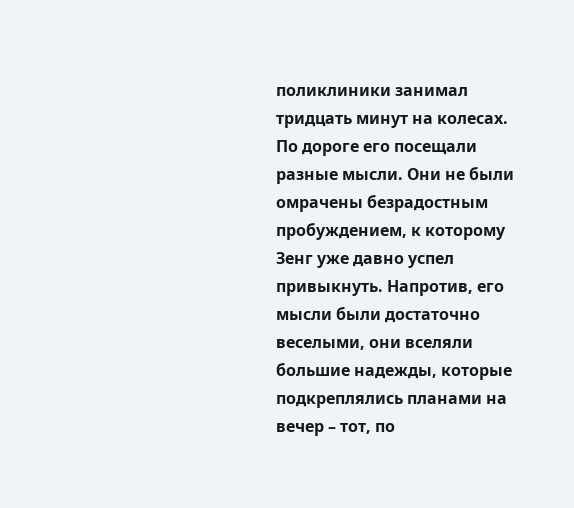поликлиники занимал тридцать минут на колесах. По дороге его посещали разные мысли. Они не были омрачены безрадостным пробуждением, к которому Зенг уже давно успел привыкнуть. Напротив, его мысли были достаточно веселыми, они вселяли большие надежды, которые подкреплялись планами на вечер – тот, по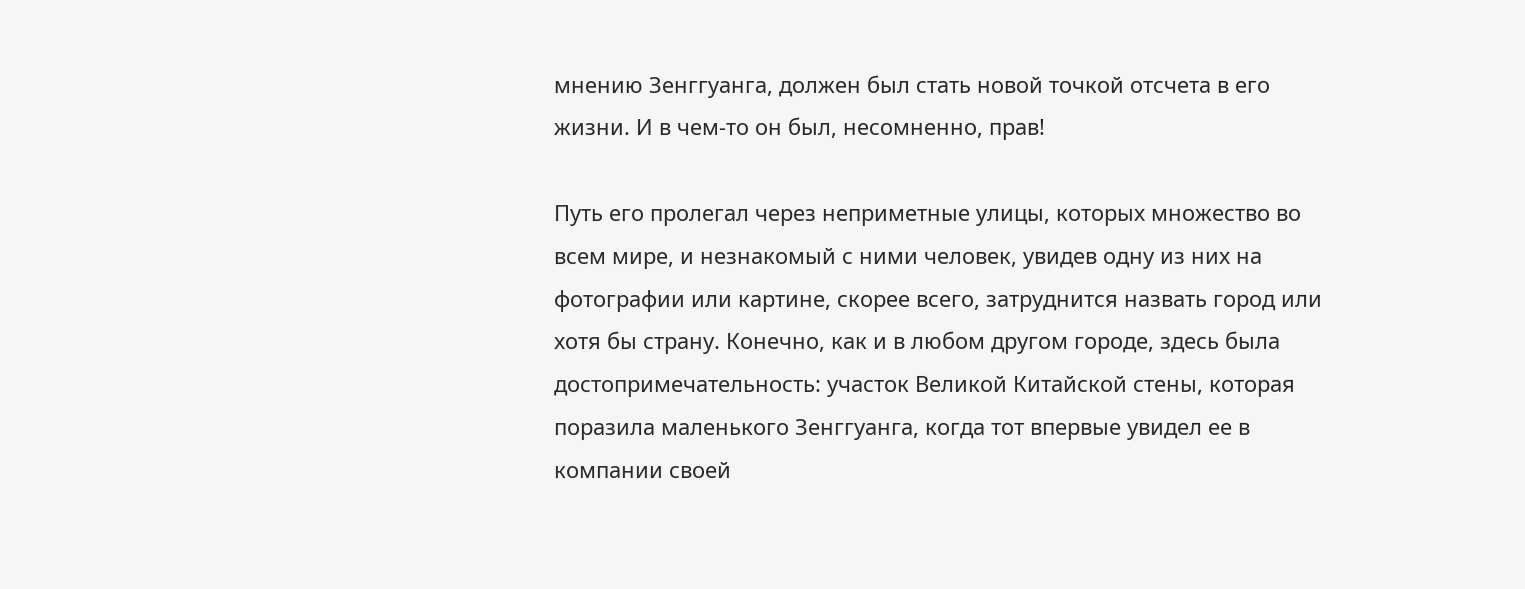мнению Зенггуанга, должен был стать новой точкой отсчета в его жизни. И в чем-то он был, несомненно, прав!

Путь его пролегал через неприметные улицы, которых множество во всем мире, и незнакомый с ними человек, увидев одну из них на фотографии или картине, скорее всего, затруднится назвать город или хотя бы страну. Конечно, как и в любом другом городе, здесь была достопримечательность: участок Великой Китайской стены, которая поразила маленького Зенггуанга, когда тот впервые увидел ее в компании своей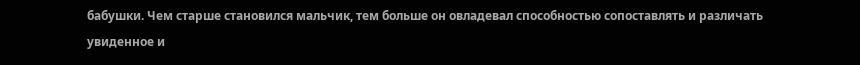бабушки. Чем старше становился мальчик, тем больше он овладевал способностью сопоставлять и различать увиденное и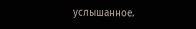услышанное.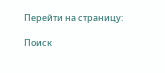Перейти на страницу:

Поиск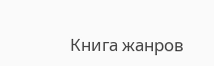Книга жанров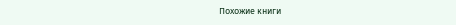Похожие книги